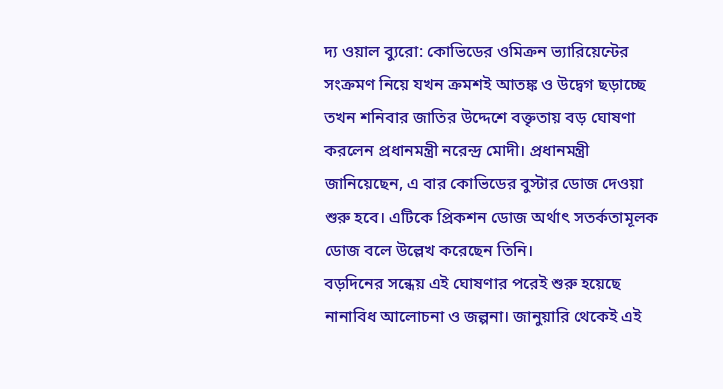দ্য ওয়াল ব্যুরো: কোভিডের ওমিক্রন ভ্যারিয়েন্টের সংক্রমণ নিয়ে যখন ক্রমশই আতঙ্ক ও উদ্বেগ ছড়াচ্ছে তখন শনিবার জাতির উদ্দেশে বক্তৃতায় বড় ঘোষণা করলেন প্রধানমন্ত্রী নরেন্দ্র মোদী। প্রধানমন্ত্রী জানিয়েছেন, এ বার কোভিডের বুস্টার ডোজ দেওয়া শুরু হবে। এটিকে প্রিকশন ডোজ অর্থাৎ সতর্কতামূলক ডোজ বলে উল্লেখ করেছেন তিনি।
বড়দিনের সন্ধেয় এই ঘোষণার পরেই শুরু হয়েছে নানাবিধ আলোচনা ও জল্পনা। জানুয়ারি থেকেই এই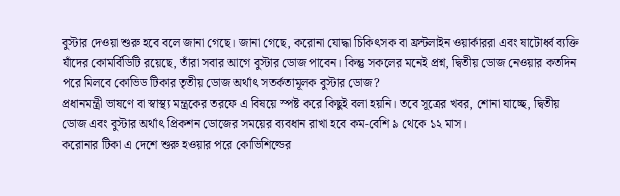বুস্টার দেওয়া শুরু হবে বলে জানা গেছে। জানা গেছে, করোনা যোদ্ধা চিকিৎসক বা ফ্রন্টলাইন ওয়ার্কাররা এবং ষাটোর্ধ্ব ব্যক্তি যাঁদের কোমর্বিডিটি রয়েছে, তাঁরা সবার আগে বুস্টার ডোজ পাবেন। কিন্তু সকলের মনেই প্রশ্ন, দ্বিতীয় ডোজ নেওয়ার কতদিন পরে মিলবে কোভিড টিকার তৃতীয় ডোজ অর্থাৎ সতর্কতামূলক বুস্টার ডোজ?
প্রধানমন্ত্রী ভাষণে বা স্বাস্থ্য মন্ত্রকের তরফে এ বিষয়ে স্পষ্ট করে কিছুই বলা হয়নি। তবে সূত্রের খবর, শোনা যাচ্ছে, দ্বিতীয় ডোজ এবং বুস্টার অর্থাৎ প্রিকশন ডোজের সময়ের ব্যবধান রাখা হবে কম-বেশি ৯ থেকে ১২ মাস।
করোনার টিকা এ দেশে শুরু হওয়ার পরে কোভিশিল্ডের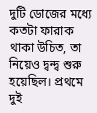দুটি ডোজের মধ্যে কতটা ফারাক থাকা উচিত, তা নিয়েও দ্বন্দ্ব শুরু হয়েছিল। প্রথমে দুই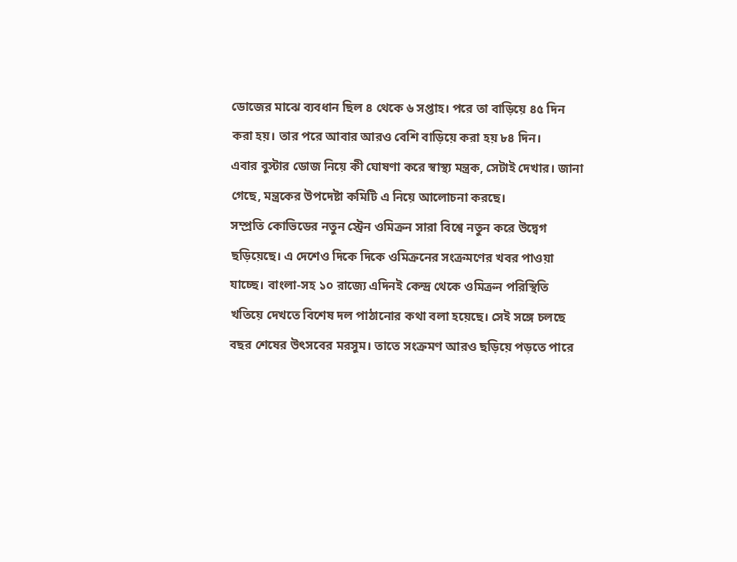ডোজের মাঝে ব্যবধান ছিল ৪ থেকে ৬ সপ্তাহ। পরে তা বাড়িয়ে ৪৫ দিন করা হয়। তার পরে আবার আরও বেশি বাড়িয়ে করা হয় ৮৪ দিন।
এবার বুস্টার ডোজ নিয়ে কী ঘোষণা করে স্বাস্থ্য মন্ত্রক, সেটাই দেখার। জানা গেছে, মন্ত্রকের উপদেষ্টা কমিটি এ নিয়ে আলোচনা করছে।
সম্প্রতি কোভিডের নতুন স্ট্রেন ওমিক্রন সারা বিশ্বে নতুন করে উদ্বেগ ছড়িয়েছে। এ দেশেও দিকে দিকে ওমিক্রনের সংক্রমণের খবর পাওয়া যাচ্ছে। বাংলা-সহ ১০ রাজ্যে এদিনই কেন্দ্র থেকে ওমিক্রন পরিস্থিতি খতিয়ে দেখতে বিশেষ দল পাঠানোর কথা বলা হয়েছে। সেই সঙ্গে চলছে বছর শেষের উৎসবের মরসুম। তাতে সংক্রমণ আরও ছড়িয়ে পড়তে পারে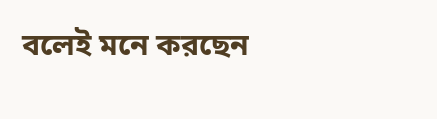বলেই মনে করছেন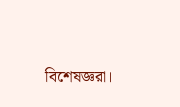বিশেষজ্ঞরা।